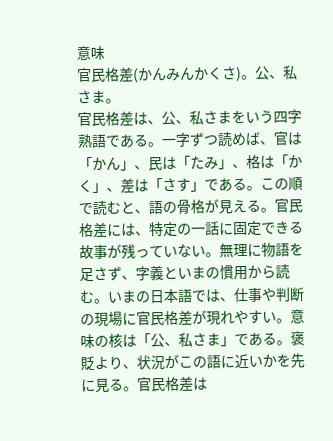意味
官民格差(かんみんかくさ)。公、私さま。
官民格差は、公、私さまをいう四字熟語である。一字ずつ読めば、官は「かん」、民は「たみ」、格は「かく」、差は「さす」である。この順で読むと、語の骨格が見える。官民格差には、特定の一話に固定できる故事が残っていない。無理に物語を足さず、字義といまの慣用から読む。いまの日本語では、仕事や判断の現場に官民格差が現れやすい。意味の核は「公、私さま」である。褒貶より、状況がこの語に近いかを先に見る。官民格差は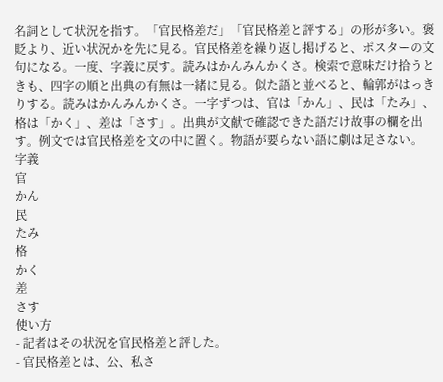名詞として状況を指す。「官民格差だ」「官民格差と評する」の形が多い。褒貶より、近い状況かを先に見る。官民格差を繰り返し掲げると、ポスターの文句になる。一度、字義に戻す。読みはかんみんかくさ。検索で意味だけ拾うときも、四字の順と出典の有無は一緒に見る。似た語と並べると、輪郭がはっきりする。読みはかんみんかくさ。一字ずつは、官は「かん」、民は「たみ」、格は「かく」、差は「さす」。出典が文献で確認できた語だけ故事の欄を出す。例文では官民格差を文の中に置く。物語が要らない語に劇は足さない。
字義
官
かん
民
たみ
格
かく
差
さす
使い方
- 記者はその状況を官民格差と評した。
- 官民格差とは、公、私さ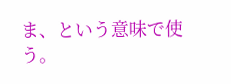ま、という意味で使う。